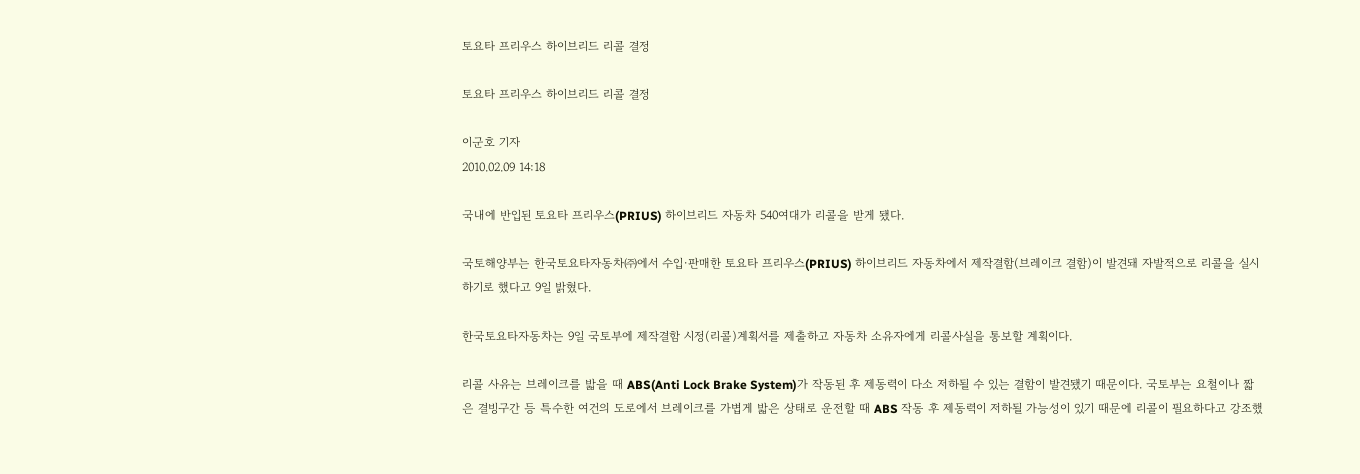토요타 프리우스 하이브리드 리콜 결정

토요타 프리우스 하이브리드 리콜 결정

이군호 기자
2010.02.09 14:18

국내에 반입된 토요타 프리우스(PRIUS) 하이브리드 자동차 540여대가 리콜을 받게 됐다.

국토해양부는 한국토요타자동차㈜에서 수입·판매한 토요타 프리우스(PRIUS) 하이브리드 자동차에서 제작결함(브레이크 결함)이 발견돼 자발적으로 리콜을 실시하기로 했다고 9일 밝혔다.

한국토요타자동차는 9일 국토부에 제작결함 시정(리콜)계획서를 제출하고 자동차 소유자에게 리콜사실을 통보할 계획이다.

리콜 사유는 브레이크를 밟을 때 ABS(Anti Lock Brake System)가 작동된 후 제동력이 다소 저하될 수 있는 결함이 발견됐기 때문이다. 국토부는 요철이나 짧은 결빙구간 등 특수한 여건의 도로에서 브레이크를 가볍게 밟은 상태로 운전할 때 ABS 작동 후 제동력이 저하될 가능성이 있기 때문에 리콜이 필요하다고 강조했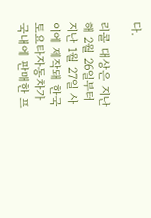다.

리콜 대상은 지난해 2월 26일부터 지난 1월 27일 사이에 제작돼 한국토요타자동차가 국내에 판매한 프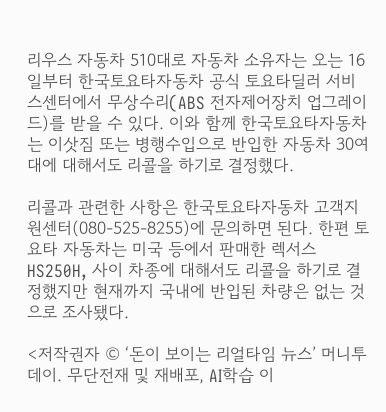리우스 자동차 510대로 자동차 소유자는 오는 16일부터 한국토요타자동차 공식 토요타딜러 서비스센터에서 무상수리(ABS 전자제어장치 업그레이드)를 받을 수 있다. 이와 함께 한국토요타자동차는 이삿짐 또는 병행수입으로 반입한 자동차 30여대에 대해서도 리콜을 하기로 결정했다.

리콜과 관련한 사항은 한국토요타자동차 고객지원센터(080-525-8255)에 문의하면 된다. 한편 토요타 자동차는 미국 등에서 판매한 렉서스 HS250H, 사이 차종에 대해서도 리콜을 하기로 결정했지만 현재까지 국내에 반입된 차량은 없는 것으로 조사됐다.

<저작권자 © ‘돈이 보이는 리얼타임 뉴스’ 머니투데이. 무단전재 및 재배포, AI학습 이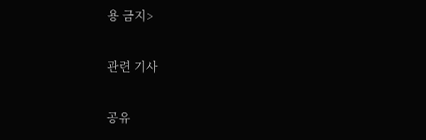용 금지>

관련 기사

공유